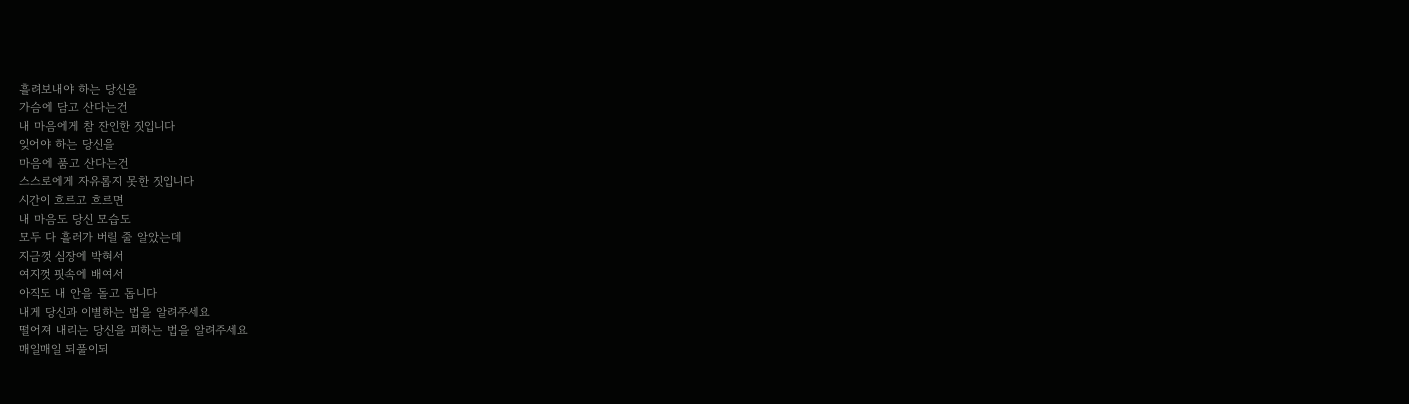흘려보내야 하는 당신을
가슴에 담고 산다는건
내 마음에게 참 잔인한 짓입니다
잊어야 하는 당신을
마음에 품고 산다는건
스스로에게 자유롭지 못한 짓입니다
시간이 흐르고 흐르면
내 마음도 당신 모습도
모두 다 흘러가 버릴 줄 알았는데
지금껏 심장에 박혀서
여지껏 핏속에 배여서
아직도 내 안을 돌고 돕니다
내게 당신과 이별하는 법을 알려주세요
떨어져 내리는 당신을 피하는 법을 알려주세요
매일매일 되풀이되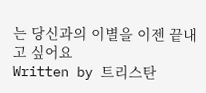는 당신과의 이별을 이젠 끝내고 싶어요
Written by 트리스탄